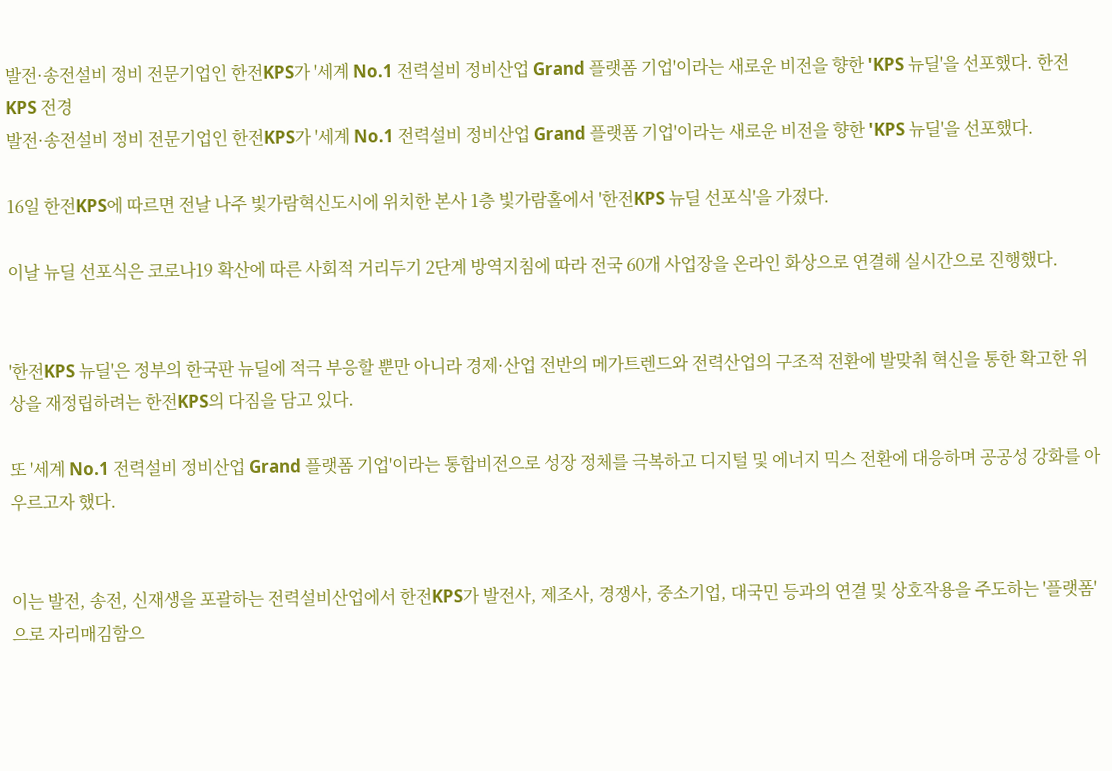발전·송전설비 정비 전문기업인 한전KPS가 '세계 No.1 전력설비 정비산업 Grand 플랫폼 기업'이라는 새로운 비전을 향한 'KPS 뉴딜'을 선포했다. 한전KPS 전경
발전·송전설비 정비 전문기업인 한전KPS가 '세계 No.1 전력설비 정비산업 Grand 플랫폼 기업'이라는 새로운 비전을 향한 'KPS 뉴딜'을 선포했다.

16일 한전KPS에 따르면 전날 나주 빛가람혁신도시에 위치한 본사 1층 빛가람홀에서 '한전KPS 뉴딜 선포식'을 가졌다.

이날 뉴딜 선포식은 코로나19 확산에 따른 사회적 거리두기 2단계 방역지침에 따라 전국 60개 사업장을 온라인 화상으로 연결해 실시간으로 진행했다.


'한전KPS 뉴딜'은 정부의 한국판 뉴딜에 적극 부응할 뿐만 아니라 경제·산업 전반의 메가트렌드와 전력산업의 구조적 전환에 발맞춰 혁신을 통한 확고한 위상을 재정립하려는 한전KPS의 다짐을 담고 있다.

또 '세계 No.1 전력설비 정비산업 Grand 플랫폼 기업'이라는 통합비전으로 성장 정체를 극복하고 디지털 및 에너지 믹스 전환에 대응하며 공공성 강화를 아우르고자 했다.


이는 발전, 송전, 신재생을 포괄하는 전력설비산업에서 한전KPS가 발전사, 제조사, 경쟁사, 중소기업, 대국민 등과의 연결 및 상호작용을 주도하는 '플랫폼'으로 자리매김함으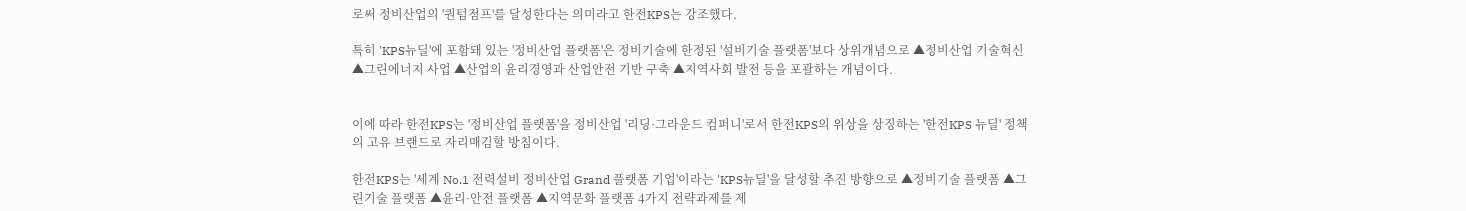로써 정비산업의 '퀀텀점프'를 달성한다는 의미라고 한전KPS는 강조했다.

특히 'KPS뉴딜'에 포함돼 있는 '정비산업 플랫폼'은 정비기술에 한정된 '설비기술 플랫폼'보다 상위개념으로 ▲정비산업 기술혁신 ▲그린에너지 사업 ▲산업의 윤리경영과 산업안전 기반 구축 ▲지역사회 발전 등을 포괄하는 개념이다.


이에 따라 한전KPS는 '정비산업 플랫폼'을 정비산업 '리딩·그라운드 컴퍼니'로서 한전KPS의 위상을 상징하는 '한전KPS 뉴딜' 정책의 고유 브랜드로 자리매김할 방침이다.

한전KPS는 '세계 No.1 전력설비 정비산업 Grand 플랫폼 기업'이라는 'KPS뉴딜'을 달성할 추진 방향으로 ▲정비기술 플랫폼 ▲그린기술 플랫폼 ▲윤리·안전 플랫폼 ▲지역문화 플랫폼 4가지 전략과제를 제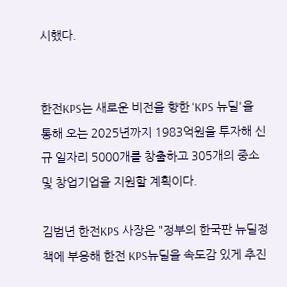시했다.


한전KPS는 새로운 비전을 향한 'KPS 뉴딜'을 통해 오는 2025년까지 1983억원을 투자해 신규 일자리 5000개를 창출하고 305개의 중소 및 창업기업을 지원할 계획이다.

김범년 한전KPS 사장은 "정부의 한국판 뉴딜정책에 부응해 한전 KPS뉴딜을 속도감 있게 추진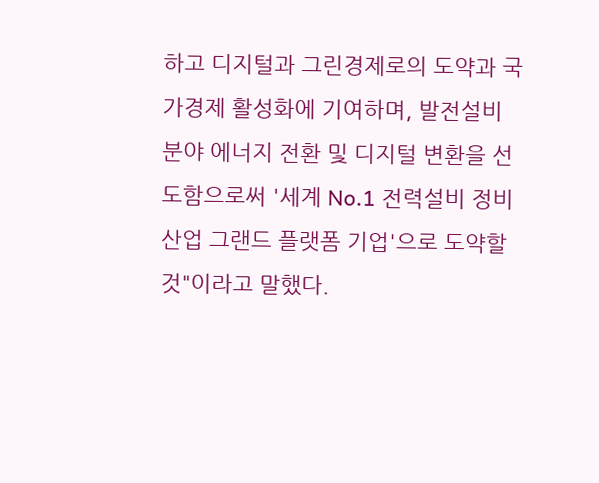하고 디지털과 그린경제로의 도약과 국가경제 활성화에 기여하며, 발전설비 분야 에너지 전환 및 디지털 변환을 선도함으로써 '세계 No.1 전력설비 정비산업 그랜드 플랫폼 기업'으로 도약할 것"이라고 말했다.